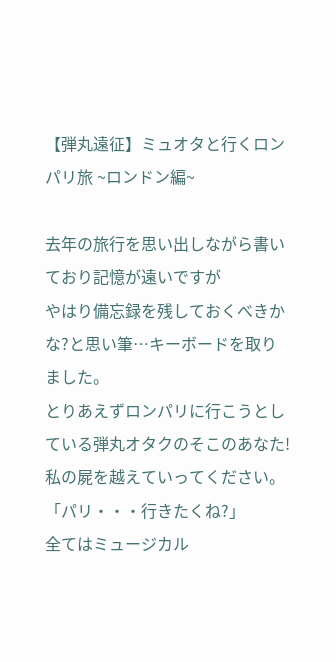【弾丸遠征】ミュオタと行くロンパリ旅 ~ロンドン編~

去年の旅行を思い出しながら書いており記憶が遠いですが
やはり備忘録を残しておくべきかな?と思い筆…キーボードを取りました。
とりあえずロンパリに行こうとしている弾丸オタクのそこのあなた!
私の屍を越えていってください。
「パリ・・・行きたくね?」
全てはミュージカル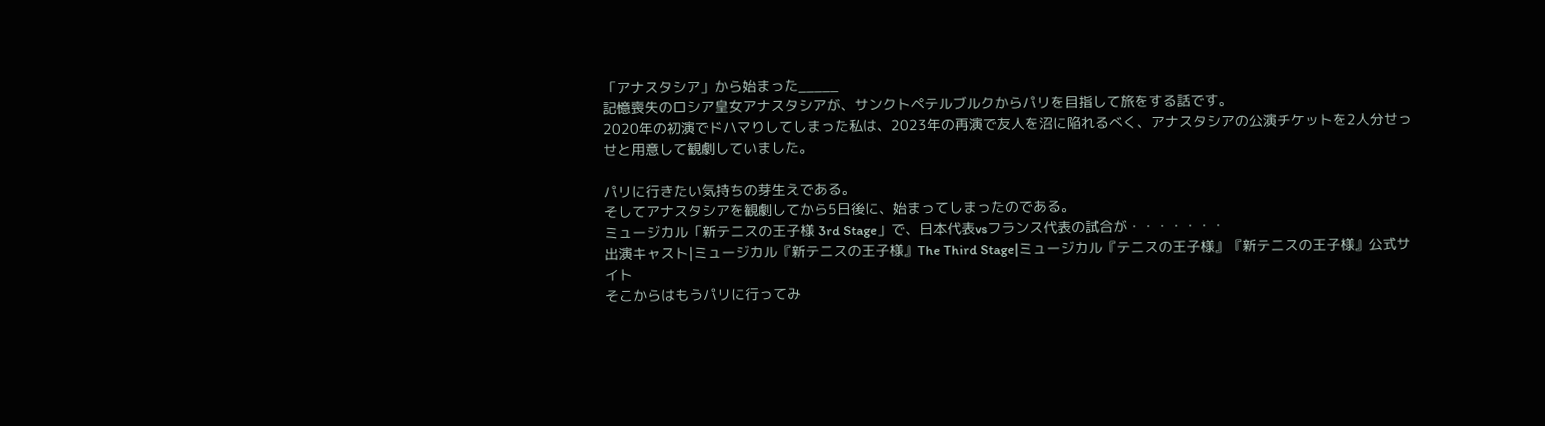「アナスタシア」から始まった_____
記憶喪失のロシア皇女アナスタシアが、サンクトペテルブルクからパリを目指して旅をする話です。
2020年の初演でドハマりしてしまった私は、2023年の再演で友人を沼に陥れるべく、アナスタシアの公演チケットを2人分せっせと用意して観劇していました。

パリに行きたい気持ちの芽生えである。
そしてアナスタシアを観劇してから5日後に、始まってしまったのである。
ミュージカル「新テニスの王子様 3rd Stage」で、日本代表vsフランス代表の試合が・・・・・・・
出演キャスト|ミュージカル『新テニスの王子様』The Third Stage|ミュージカル『テニスの王子様』『新テニスの王子様』公式サイト
そこからはもうパリに行ってみ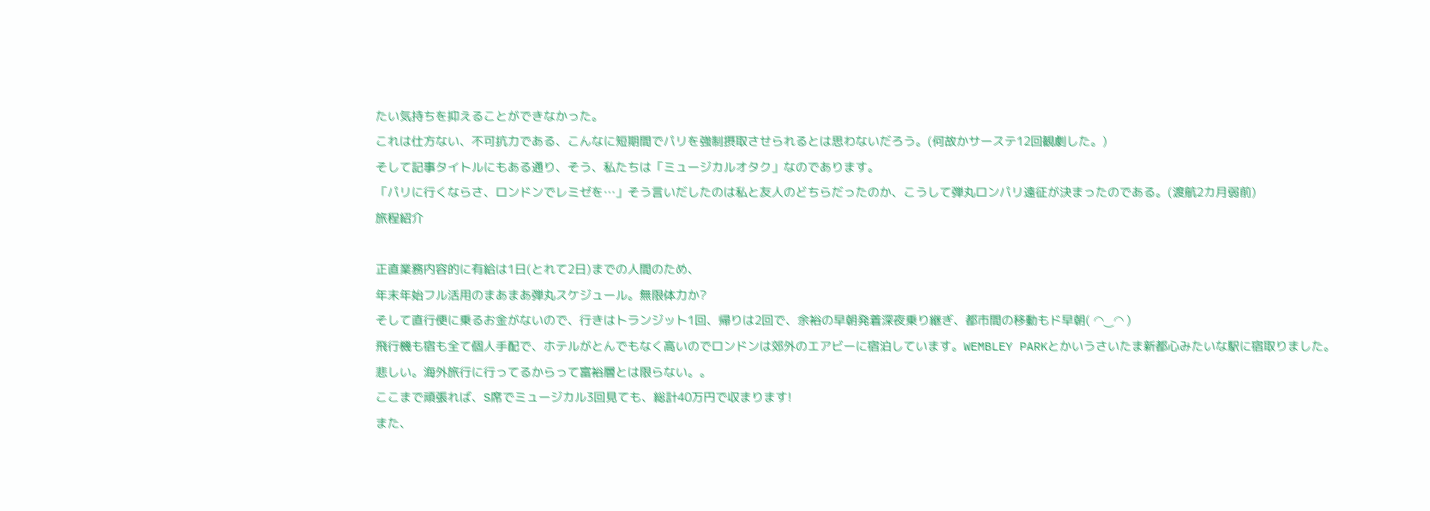たい気持ちを抑えることができなかった。
これは仕方ない、不可抗力である、こんなに短期間でパリを強制摂取させられるとは思わないだろう。(何故かサーステ12回観劇した。)
そして記事タイトルにもある通り、そう、私たちは「ミュージカルオタク」なのであります。
「パリに行くならさ、ロンドンでレミゼを…」そう言いだしたのは私と友人のどちらだったのか、こうして弾丸ロンパリ遠征が決まったのである。(渡航2カ月弱前)
旅程紹介

正直業務内容的に有給は1日(とれて2日)までの人間のため、
年末年始フル活用のまあまあ弾丸スケジュール。無限体力か?
そして直行便に乗るお金がないので、行きはトランジット1回、帰りは2回で、余裕の早朝発着深夜乗り継ぎ、都市間の移動もド早朝( ◠‿◠ )
飛行機も宿も全て個人手配で、ホテルがとんでもなく高いのでロンドンは郊外のエアビーに宿泊しています。WEMBLEY PARKとかいうさいたま新都心みたいな駅に宿取りました。
悲しい。海外旅行に行ってるからって富裕層とは限らない。。
ここまで頑張れば、S席でミュージカル3回見ても、総計40万円で収まります!
また、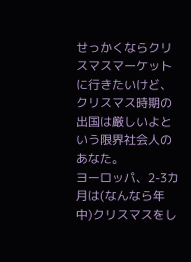せっかくならクリスマスマーケットに行きたいけど、クリスマス時期の出国は厳しいよという限界社会人のあなた。
ヨーロッパ、2-3カ月は(なんなら年中)クリスマスをし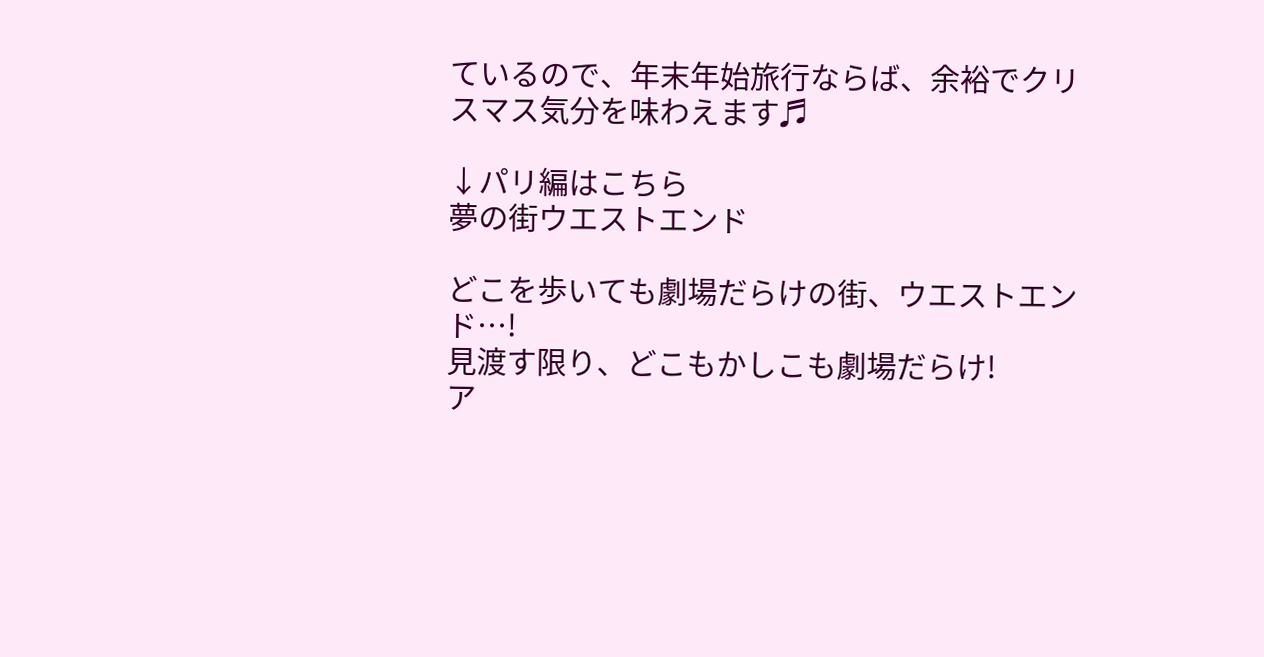ているので、年末年始旅行ならば、余裕でクリスマス気分を味わえます♬

↓パリ編はこちら
夢の街ウエストエンド

どこを歩いても劇場だらけの街、ウエストエンド…!
見渡す限り、どこもかしこも劇場だらけ!
ア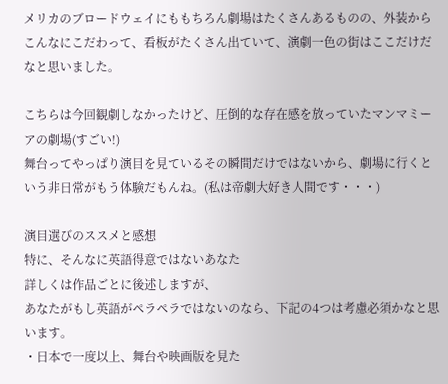メリカのブロードウェイにももちろん劇場はたくさんあるものの、外装からこんなにこだわって、看板がたくさん出ていて、演劇一色の街はここだけだなと思いました。

こちらは今回観劇しなかったけど、圧倒的な存在感を放っていたマンマミーアの劇場(すごい!)
舞台ってやっぱり演目を見ているその瞬間だけではないから、劇場に行くという非日常がもう体験だもんね。(私は帝劇大好き人間です・・・)

演目選びのススメと感想
特に、そんなに英語得意ではないあなた
詳しくは作品ごとに後述しますが、
あなたがもし英語がペラペラではないのなら、下記の4つは考慮必須かなと思います。
・日本で一度以上、舞台や映画版を見た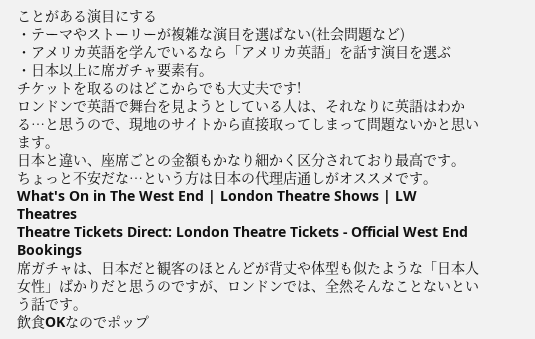ことがある演目にする
・テーマやストーリーが複雑な演目を選ばない(社会問題など)
・アメリカ英語を学んでいるなら「アメリカ英語」を話す演目を選ぶ
・日本以上に席ガチャ要素有。
チケットを取るのはどこからでも大丈夫です!
ロンドンで英語で舞台を見ようとしている人は、それなりに英語はわかる…と思うので、現地のサイトから直接取ってしまって問題ないかと思います。
日本と違い、座席ごとの金額もかなり細かく区分されており最高です。
ちょっと不安だな…という方は日本の代理店通しがオススメです。
What's On in The West End | London Theatre Shows | LW Theatres
Theatre Tickets Direct: London Theatre Tickets - Official West End Bookings
席ガチャは、日本だと観客のほとんどが背丈や体型も似たような「日本人女性」ばかりだと思うのですが、ロンドンでは、全然そんなことないという話です。
飲食OKなのでポップ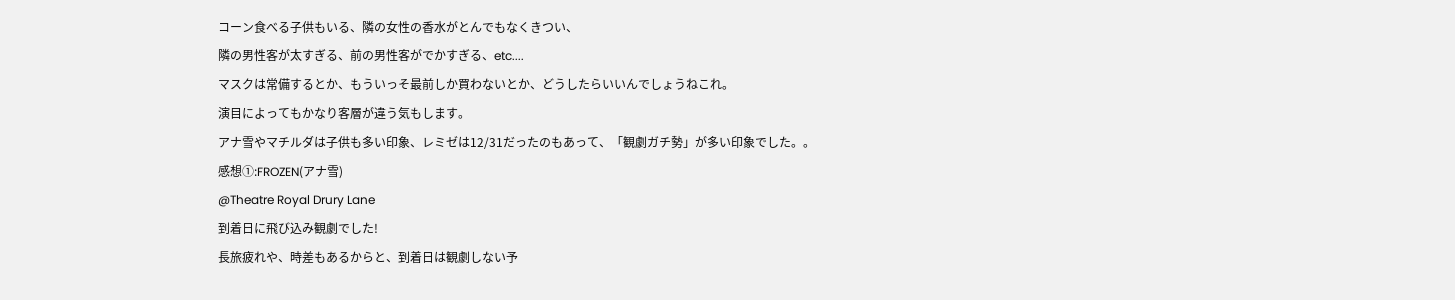コーン食べる子供もいる、隣の女性の香水がとんでもなくきつい、
隣の男性客が太すぎる、前の男性客がでかすぎる、etc....
マスクは常備するとか、もういっそ最前しか買わないとか、どうしたらいいんでしょうねこれ。
演目によってもかなり客層が違う気もします。
アナ雪やマチルダは子供も多い印象、レミゼは12/31だったのもあって、「観劇ガチ勢」が多い印象でした。。
感想①:FROZEN(アナ雪)
@Theatre Royal Drury Lane
到着日に飛び込み観劇でした!
長旅疲れや、時差もあるからと、到着日は観劇しない予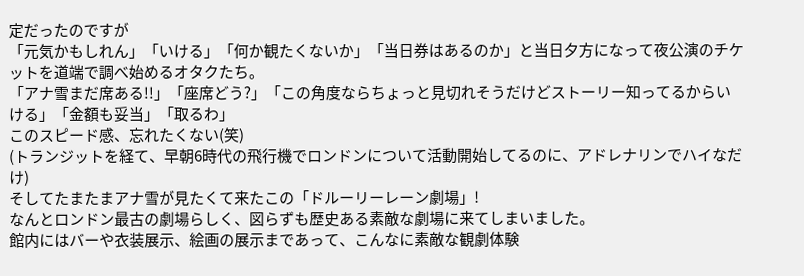定だったのですが
「元気かもしれん」「いける」「何か観たくないか」「当日券はあるのか」と当日夕方になって夜公演のチケットを道端で調べ始めるオタクたち。
「アナ雪まだ席ある!!」「座席どう?」「この角度ならちょっと見切れそうだけどストーリー知ってるからいける」「金額も妥当」「取るわ」
このスピード感、忘れたくない(笑)
(トランジットを経て、早朝6時代の飛行機でロンドンについて活動開始してるのに、アドレナリンでハイなだけ)
そしてたまたまアナ雪が見たくて来たこの「ドルーリーレーン劇場」!
なんとロンドン最古の劇場らしく、図らずも歴史ある素敵な劇場に来てしまいました。
館内にはバーや衣装展示、絵画の展示まであって、こんなに素敵な観劇体験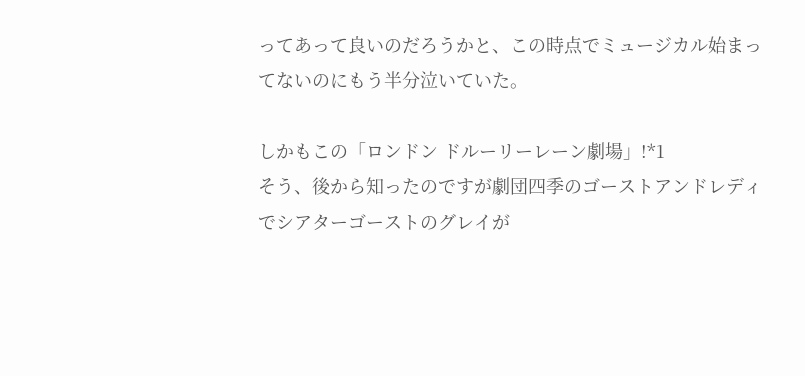ってあって良いのだろうかと、この時点でミュージカル始まってないのにもう半分泣いていた。

しかもこの「ロンドン ドルーリーレーン劇場」!*1
そう、後から知ったのですが劇団四季のゴーストアンドレディでシアターゴーストのグレイが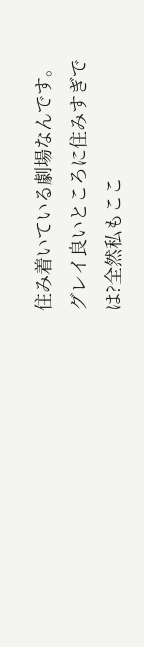住み着いている劇場なんです。
グレイ良いところに住みすぎでは?全然私もここ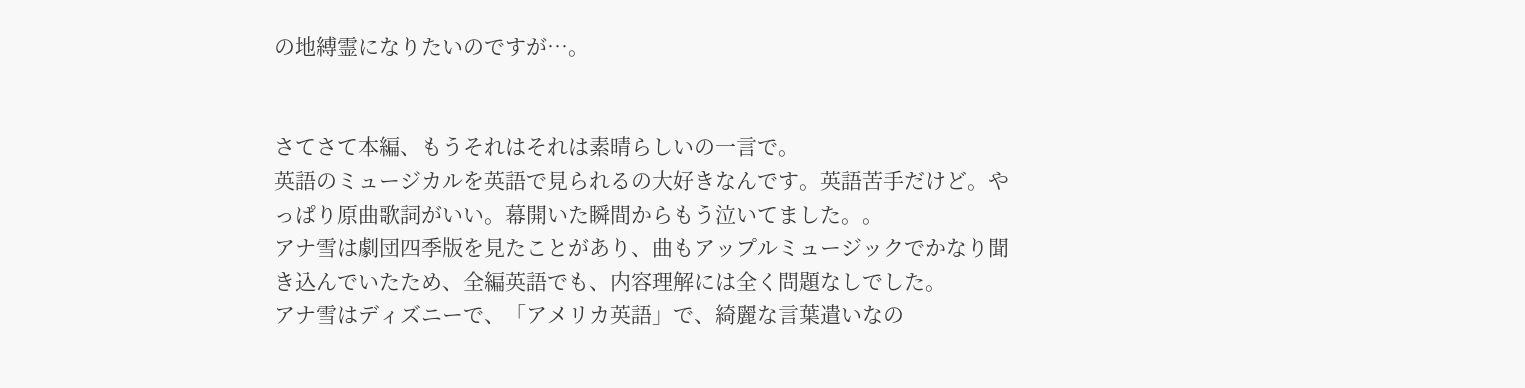の地縛霊になりたいのですが…。


さてさて本編、もうそれはそれは素晴らしいの一言で。
英語のミュージカルを英語で見られるの大好きなんです。英語苦手だけど。やっぱり原曲歌詞がいい。幕開いた瞬間からもう泣いてました。。
アナ雪は劇団四季版を見たことがあり、曲もアップルミュージックでかなり聞き込んでいたため、全編英語でも、内容理解には全く問題なしでした。
アナ雪はディズニーで、「アメリカ英語」で、綺麗な言葉遣いなの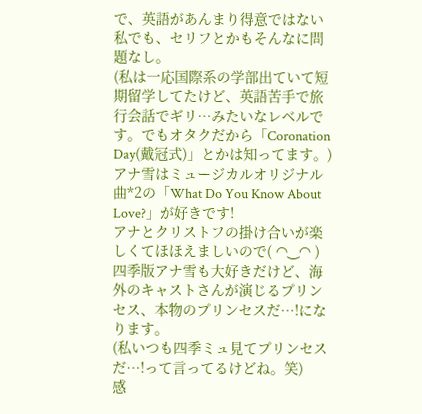で、英語があんまり得意ではない私でも、セリフとかもそんなに問題なし。
(私は一応国際系の学部出ていて短期留学してたけど、英語苦手で旅行会話でギリ…みたいなレベルです。でもオタクだから「Coronation Day(戴冠式)」とかは知ってます。)
アナ雪はミュージカルオリジナル曲*2の「What Do You Know About Love?」が好きです!
アナとクリストフの掛け合いが楽しくてほほえましいので( ◠‿◠ )
四季版アナ雪も大好きだけど、海外のキャストさんが演じるプリンセス、本物のプリンセスだ…!になります。
(私いつも四季ミュ見てプリンセスだ…!って言ってるけどね。笑)
感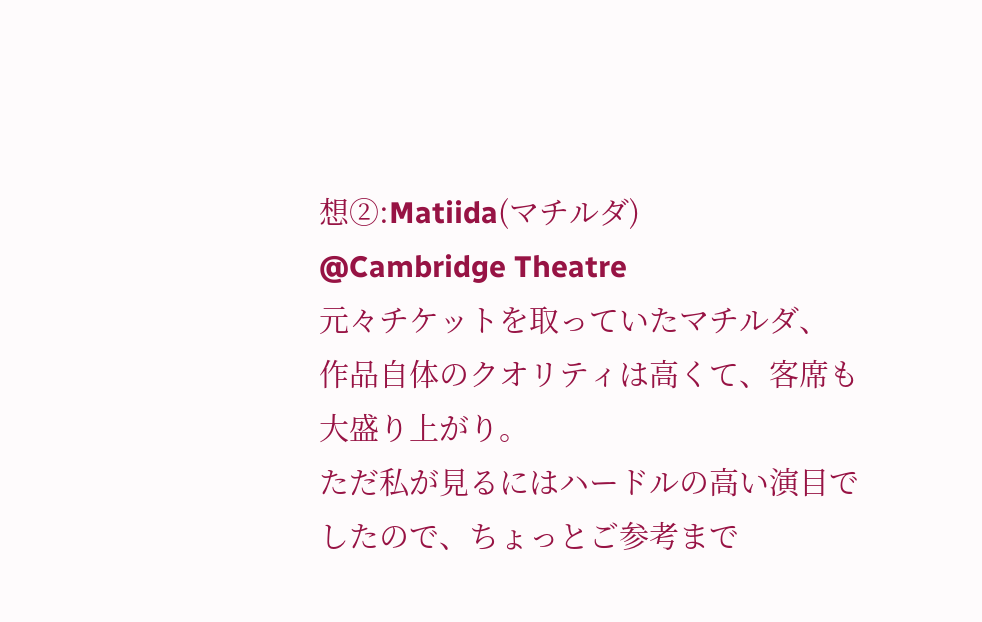想②:Matiida(マチルダ)
@Cambridge Theatre
元々チケットを取っていたマチルダ、
作品自体のクオリティは高くて、客席も大盛り上がり。
ただ私が見るにはハードルの高い演目でしたので、ちょっとご参考まで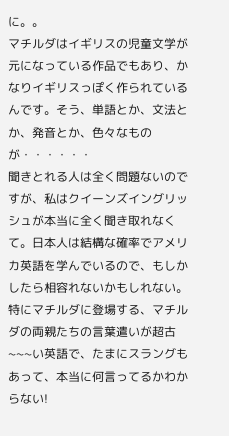に。。
マチルダはイギリスの児童文学が元になっている作品でもあり、かなりイギリスっぽく作られているんです。そう、単語とか、文法とか、発音とか、色々なものが・・・・・・
聞きとれる人は全く問題ないのですが、私はクイーンズイングリッシュが本当に全く聞き取れなくて。日本人は結構な確率でアメリカ英語を学んでいるので、もしかしたら相容れないかもしれない。
特にマチルダに登場する、マチルダの両親たちの言葉遣いが超古~~~い英語で、たまにスラングもあって、本当に何言ってるかわからない!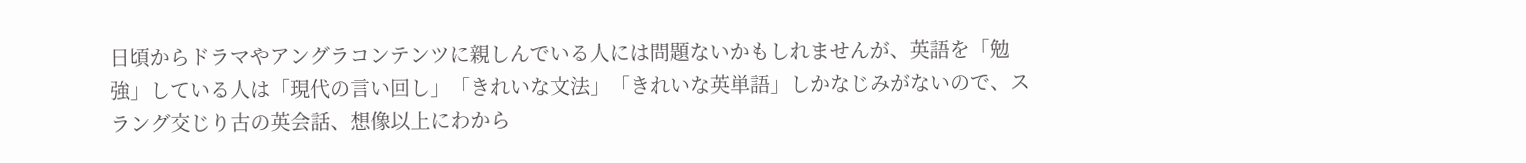日頃からドラマやアングラコンテンツに親しんでいる人には問題ないかもしれませんが、英語を「勉強」している人は「現代の言い回し」「きれいな文法」「きれいな英単語」しかなじみがないので、スラング交じり古の英会話、想像以上にわから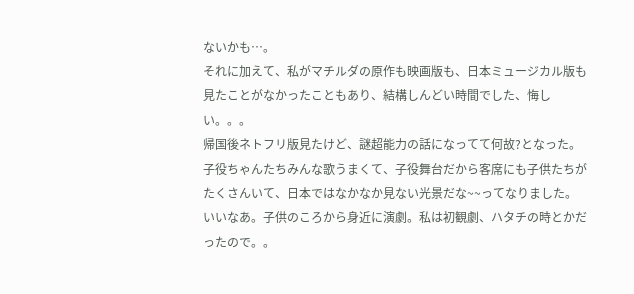ないかも…。
それに加えて、私がマチルダの原作も映画版も、日本ミュージカル版も見たことがなかったこともあり、結構しんどい時間でした、悔しい。。。
帰国後ネトフリ版見たけど、謎超能力の話になってて何故?となった。
子役ちゃんたちみんな歌うまくて、子役舞台だから客席にも子供たちがたくさんいて、日本ではなかなか見ない光景だな~~ってなりました。いいなあ。子供のころから身近に演劇。私は初観劇、ハタチの時とかだったので。。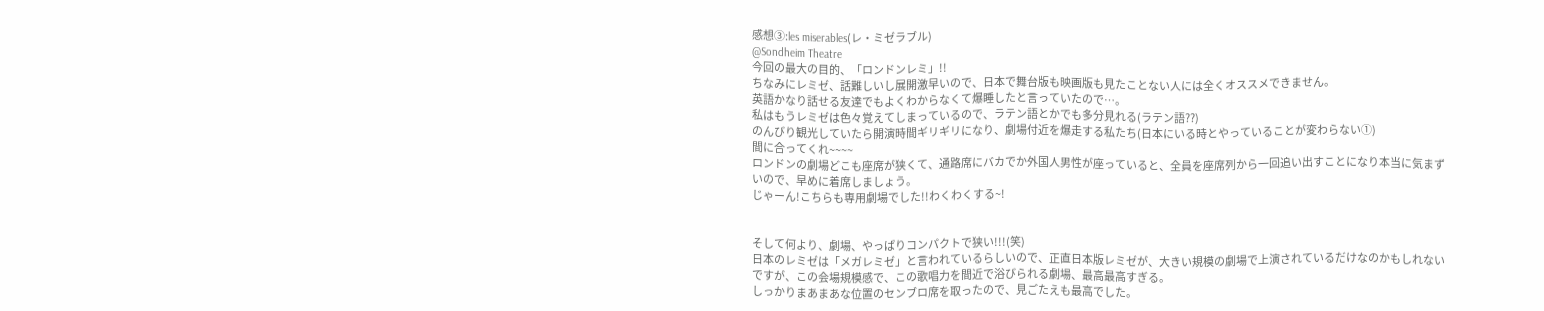感想③:les miserables(レ・ミゼラブル)
@Sondheim Theatre
今回の最大の目的、「ロンドンレミ」!!
ちなみにレミゼ、話難しいし展開激早いので、日本で舞台版も映画版も見たことない人には全くオススメできません。
英語かなり話せる友達でもよくわからなくて爆睡したと言っていたので…。
私はもうレミゼは色々覚えてしまっているので、ラテン語とかでも多分見れる(ラテン語??)
のんびり観光していたら開演時間ギリギリになり、劇場付近を爆走する私たち(日本にいる時とやっていることが変わらない①)
間に合ってくれ~~~~
ロンドンの劇場どこも座席が狭くて、通路席にバカでか外国人男性が座っていると、全員を座席列から一回追い出すことになり本当に気まずいので、早めに着席しましょう。
じゃーん!こちらも専用劇場でした!!わくわくする~!


そして何より、劇場、やっぱりコンパクトで狭い!!!(笑)
日本のレミゼは「メガレミゼ」と言われているらしいので、正直日本版レミゼが、大きい規模の劇場で上演されているだけなのかもしれないですが、この会場規模感で、この歌唱力を間近で浴びられる劇場、最高最高すぎる。
しっかりまあまあな位置のセンブロ席を取ったので、見ごたえも最高でした。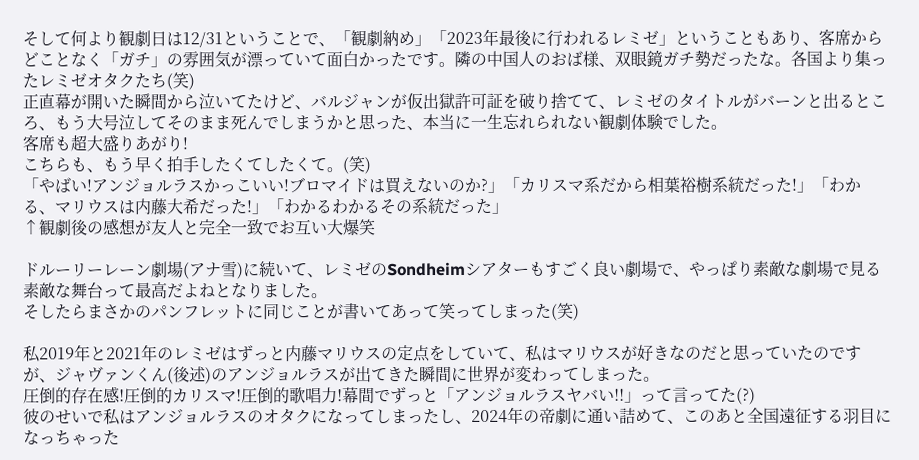そして何より観劇日は12/31ということで、「観劇納め」「2023年最後に行われるレミゼ」ということもあり、客席からどことなく「ガチ」の雰囲気が漂っていて面白かったです。隣の中国人のおば様、双眼鏡ガチ勢だったな。各国より集ったレミゼオタクたち(笑)
正直幕が開いた瞬間から泣いてたけど、バルジャンが仮出獄許可証を破り捨てて、レミゼのタイトルがバーンと出るところ、もう大号泣してそのまま死んでしまうかと思った、本当に一生忘れられない観劇体験でした。
客席も超大盛りあがり!
こちらも、もう早く拍手したくてしたくて。(笑)
「やばい!アンジョルラスかっこいい!ブロマイドは買えないのか?」「カリスマ系だから相葉裕樹系統だった!」「わかる、マリウスは内藤大希だった!」「わかるわかるその系統だった」
↑観劇後の感想が友人と完全一致でお互い大爆笑

ドルーリーレーン劇場(アナ雪)に続いて、レミゼのSondheimシアターもすごく良い劇場で、やっぱり素敵な劇場で見る素敵な舞台って最高だよねとなりました。
そしたらまさかのパンフレットに同じことが書いてあって笑ってしまった(笑)

私2019年と2021年のレミゼはずっと内藤マリウスの定点をしていて、私はマリウスが好きなのだと思っていたのですが、ジャヴァンくん(後述)のアンジョルラスが出てきた瞬間に世界が変わってしまった。
圧倒的存在感!圧倒的カリスマ!圧倒的歌唱力!幕間でずっと「アンジョルラスヤバい!!」って言ってた(?)
彼のせいで私はアンジョルラスのオタクになってしまったし、2024年の帝劇に通い詰めて、このあと全国遠征する羽目になっちゃった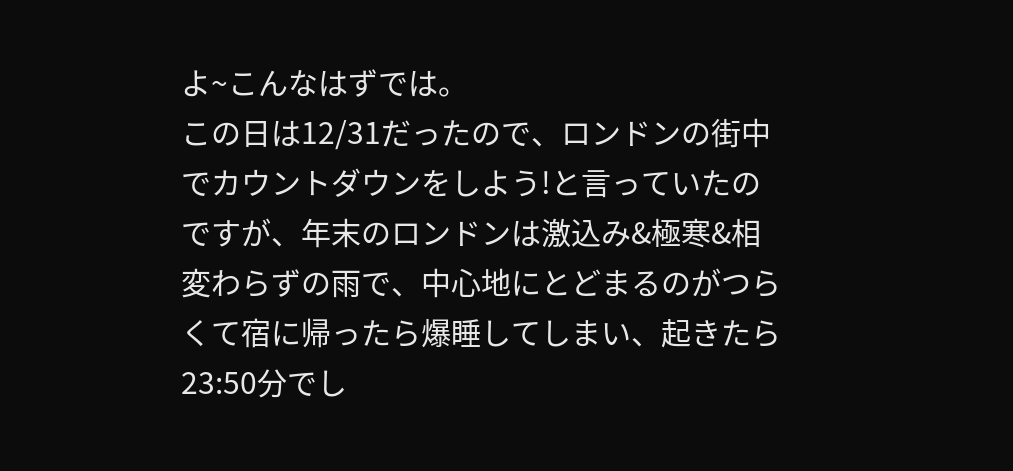よ~こんなはずでは。
この日は12/31だったので、ロンドンの街中でカウントダウンをしよう!と言っていたのですが、年末のロンドンは激込み&極寒&相変わらずの雨で、中心地にとどまるのがつらくて宿に帰ったら爆睡してしまい、起きたら23:50分でし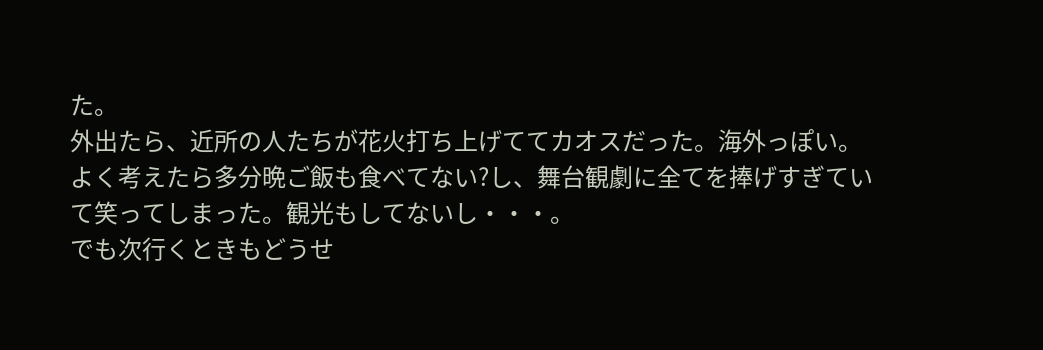た。
外出たら、近所の人たちが花火打ち上げててカオスだった。海外っぽい。
よく考えたら多分晩ご飯も食べてない?し、舞台観劇に全てを捧げすぎていて笑ってしまった。観光もしてないし・・・。
でも次行くときもどうせ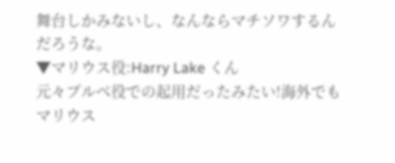舞台しかみないし、なんならマチソワするんだろうな。
▼マリウス役:Harry Lake くん
元々プルべ役での起用だったみたい!海外でもマリウス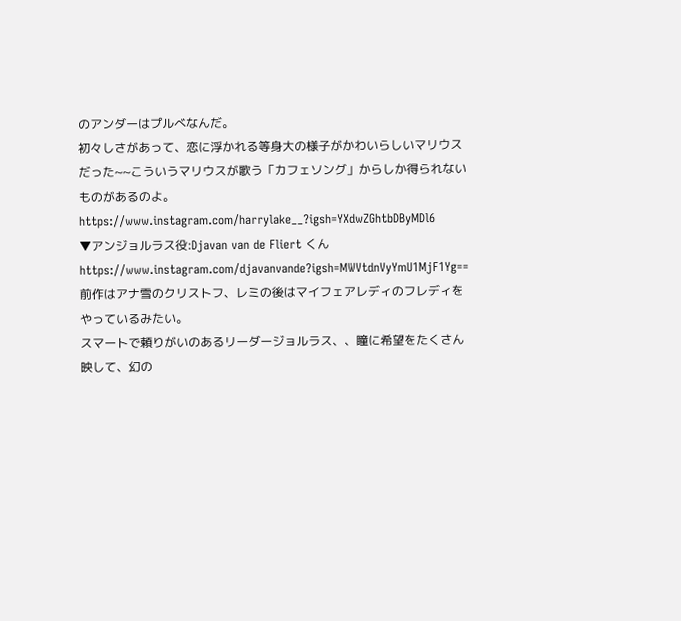のアンダーはプルべなんだ。
初々しさがあって、恋に浮かれる等身大の様子がかわいらしいマリウスだった~~こういうマリウスが歌う「カフェソング」からしか得られないものがあるのよ。
https://www.instagram.com/harrylake__?igsh=YXdwZGhtbDByMDl6
▼アンジョルラス役:Djavan van de Fliert くん
https://www.instagram.com/djavanvande?igsh=MWVtdnVyYmU1MjF1Yg==
前作はアナ雪のクリストフ、レミの後はマイフェアレディのフレディをやっているみたい。
スマートで頼りがいのあるリーダージョルラス、、瞳に希望をたくさん映して、幻の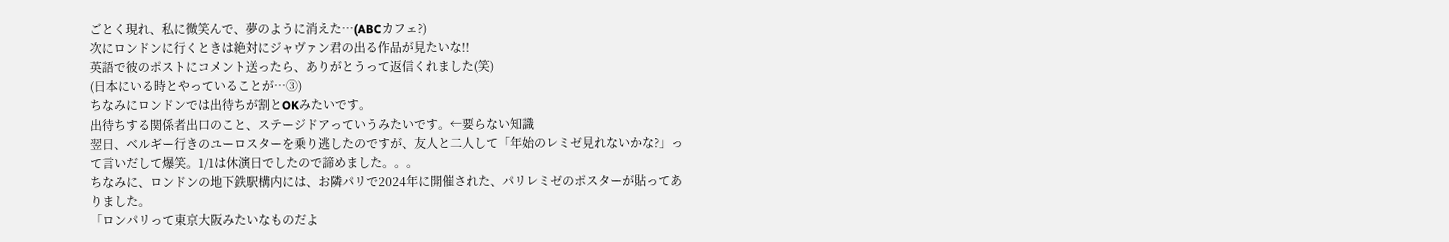ごとく現れ、私に微笑んで、夢のように消えた…(ABCカフェ?)
次にロンドンに行くときは絶対にジャヴァン君の出る作品が見たいな!!
英語で彼のポストにコメント送ったら、ありがとうって返信くれました(笑)
(日本にいる時とやっていることが…③)
ちなみにロンドンでは出待ちが割とOKみたいです。
出待ちする関係者出口のこと、ステージドアっていうみたいです。←要らない知識
翌日、ベルギー行きのユーロスターを乗り逃したのですが、友人と二人して「年始のレミゼ見れないかな?」って言いだして爆笑。1/1は休演日でしたので諦めました。。。
ちなみに、ロンドンの地下鉄駅構内には、お隣パリで2024年に開催された、パリレミゼのポスターが貼ってありました。
「ロンパリって東京大阪みたいなものだよ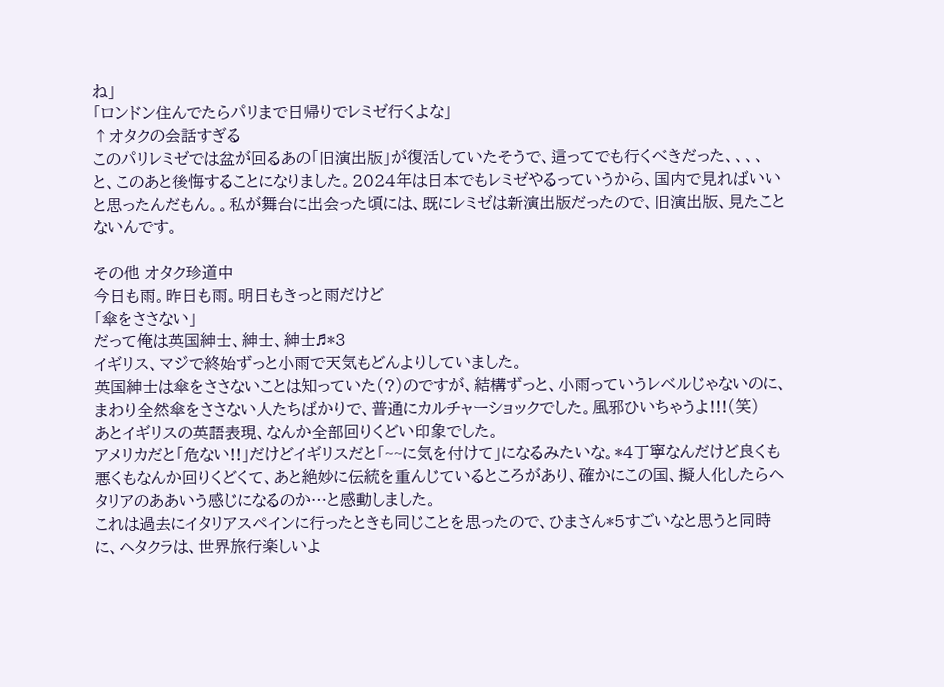ね」
「ロンドン住んでたらパリまで日帰りでレミゼ行くよな」
↑オタクの会話すぎる
このパリレミゼでは盆が回るあの「旧演出版」が復活していたそうで、這ってでも行くべきだった、、、、と、このあと後悔することになりました。2024年は日本でもレミゼやるっていうから、国内で見ればいいと思ったんだもん。。私が舞台に出会った頃には、既にレミゼは新演出版だったので、旧演出版、見たことないんです。

その他 オタク珍道中
今日も雨。昨日も雨。明日もきっと雨だけど
「傘をささない」
だって俺は英国紳士、紳士、紳士♬*3
イギリス、マジで終始ずっと小雨で天気もどんよりしていました。
英国紳士は傘をささないことは知っていた(?)のですが、結構ずっと、小雨っていうレベルじゃないのに、まわり全然傘をささない人たちばかりで、普通にカルチャーショックでした。風邪ひいちゃうよ!!!(笑)
あとイギリスの英語表現、なんか全部回りくどい印象でした。
アメリカだと「危ない!!」だけどイギリスだと「~~に気を付けて」になるみたいな。*4丁寧なんだけど良くも悪くもなんか回りくどくて、あと絶妙に伝統を重んじているところがあり、確かにこの国、擬人化したらヘタリアのああいう感じになるのか…と感動しました。
これは過去にイタリアスペインに行ったときも同じことを思ったので、ひまさん*5すごいなと思うと同時に、ヘタクラは、世界旅行楽しいよ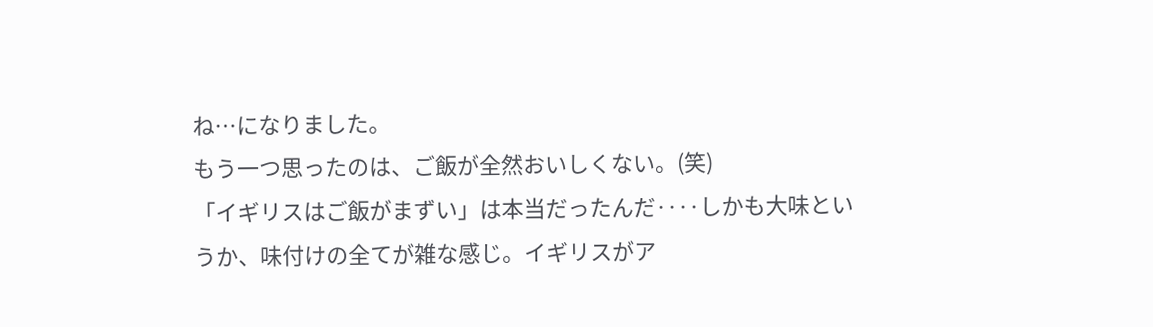ね…になりました。
もう一つ思ったのは、ご飯が全然おいしくない。(笑)
「イギリスはご飯がまずい」は本当だったんだ‥‥しかも大味というか、味付けの全てが雑な感じ。イギリスがア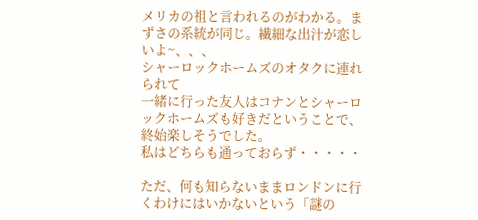メリカの祖と言われるのがわかる。まずさの系統が同じ。繊細な出汁が恋しいよ~、、、
シャーロックホームズのオタクに連れられて
一緒に行った友人はコナンとシャーロックホームズも好きだということで、終始楽しそうでした。
私はどちらも通っておらず・・・・・

ただ、何も知らないままロンドンに行くわけにはいかないという「謎の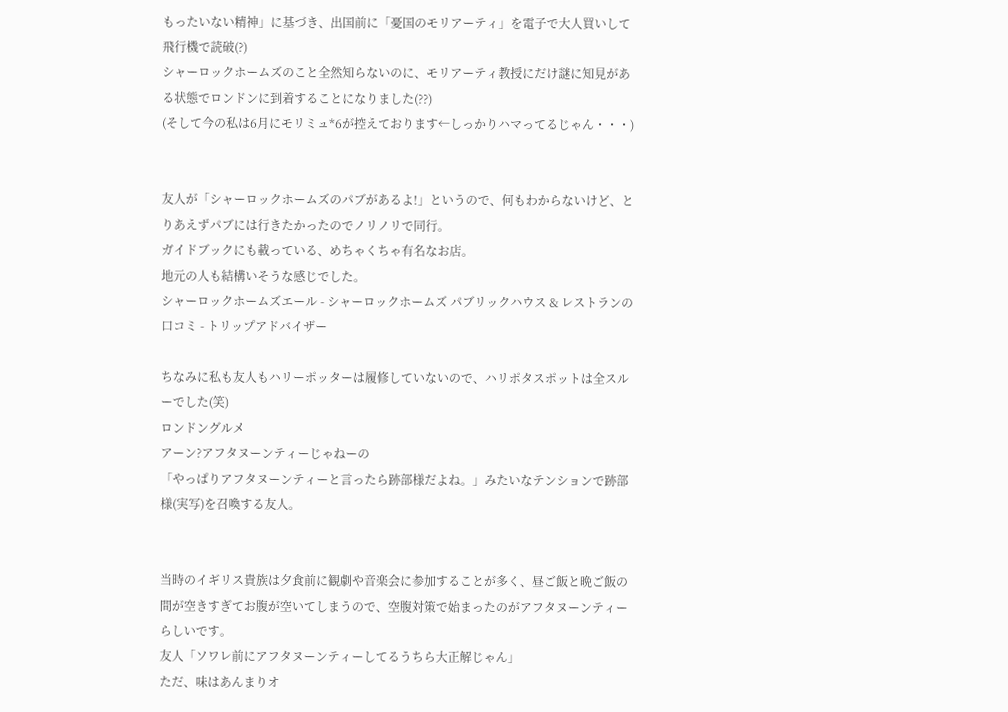もったいない精神」に基づき、出国前に「憂国のモリアーティ」を電子で大人買いして飛行機で読破(?)
シャーロックホームズのこと全然知らないのに、モリアーティ教授にだけ謎に知見がある状態でロンドンに到着することになりました(??)
(そして今の私は6月にモリミュ*6が控えております←しっかりハマってるじゃん・・・)


友人が「シャーロックホームズのパブがあるよ!」というので、何もわからないけど、とりあえずパブには行きたかったのでノリノリで同行。
ガイドブックにも載っている、めちゃくちゃ有名なお店。
地元の人も結構いそうな感じでした。
シャーロックホームズエール - シャーロックホームズ パブリックハウス & レストランの口コミ - トリップアドバイザー

ちなみに私も友人もハリーポッターは履修していないので、ハリポタスポットは全スルーでした(笑)
ロンドングルメ
アーン?アフタヌーンティーじゃねーの
「やっぱりアフタヌーンティーと言ったら跡部様だよね。」みたいなテンションで跡部様(実写)を召喚する友人。


当時のイギリス貴族は夕食前に観劇や音楽会に参加することが多く、昼ご飯と晩ご飯の間が空きすぎてお腹が空いてしまうので、空腹対策で始まったのがアフタヌーンティーらしいです。
友人「ソワレ前にアフタヌーンティーしてるうちら大正解じゃん」
ただ、味はあんまりオ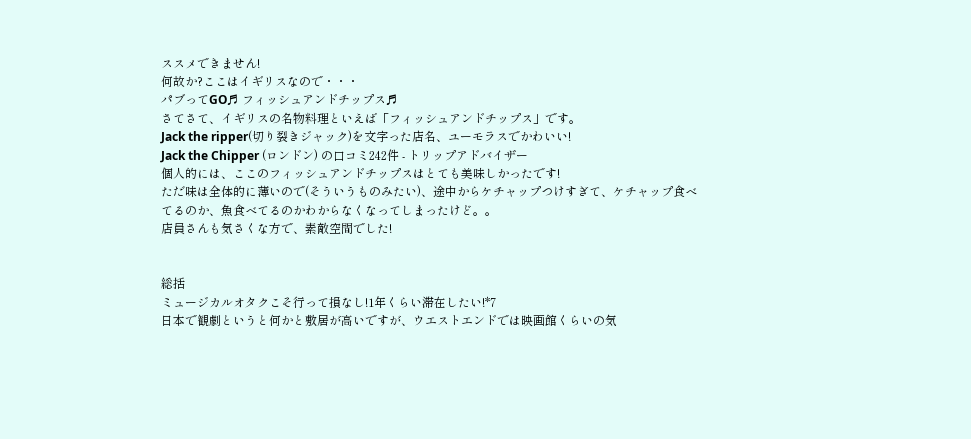ススメできません!
何故か?ここはイギリスなので・・・
パブってGO♬ フィッシュアンドチップス♬
さてさて、イギリスの名物料理といえば「フィッシュアンドチップス」です。
Jack the ripper(切り裂きジャック)を文字った店名、ユーモラスでかわいい!
Jack the Chipper (ロンドン) の口コミ242件 - トリップアドバイザー
個人的には、ここのフィッシュアンドチップスはとても美味しかったです!
ただ味は全体的に薄いので(そういうものみたい)、途中からケチャップつけすぎて、ケチャップ食べてるのか、魚食べてるのかわからなくなってしまったけど。。
店員さんも気さくな方で、素敵空間でした!


総括
ミュージカルオタクこそ行って損なし!1年くらい滞在したい!*7
日本で観劇というと何かと敷居が高いですが、ウエストエンドでは映画館くらいの気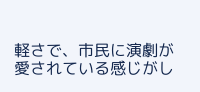軽さで、市民に演劇が愛されている感じがし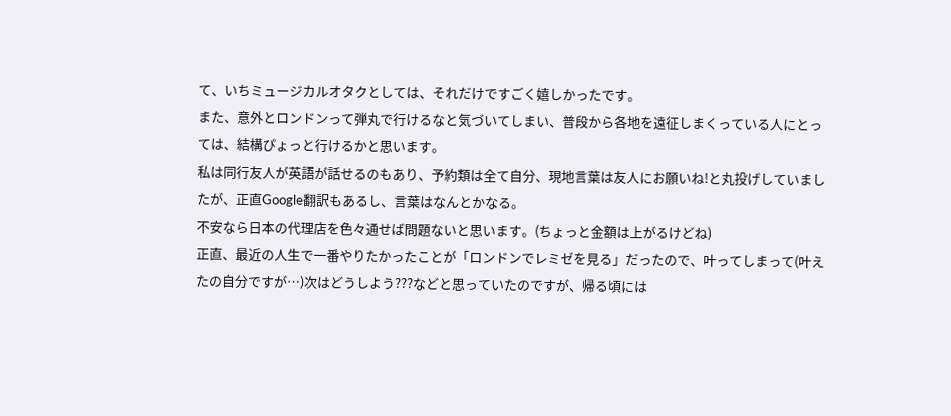て、いちミュージカルオタクとしては、それだけですごく嬉しかったです。
また、意外とロンドンって弾丸で行けるなと気づいてしまい、普段から各地を遠征しまくっている人にとっては、結構ぴょっと行けるかと思います。
私は同行友人が英語が話せるのもあり、予約類は全て自分、現地言葉は友人にお願いね!と丸投げしていましたが、正直Google翻訳もあるし、言葉はなんとかなる。
不安なら日本の代理店を色々通せば問題ないと思います。(ちょっと金額は上がるけどね)
正直、最近の人生で一番やりたかったことが「ロンドンでレミゼを見る」だったので、叶ってしまって(叶えたの自分ですが…)次はどうしよう???などと思っていたのですが、帰る頃には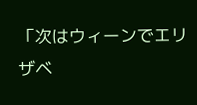「次はウィーンでエリザベ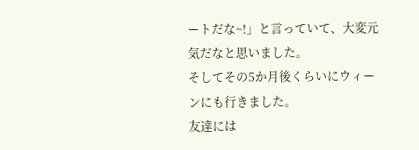ートだな~!」と言っていて、大変元気だなと思いました。
そしてその5か月後くらいにウィーンにも行きました。
友達には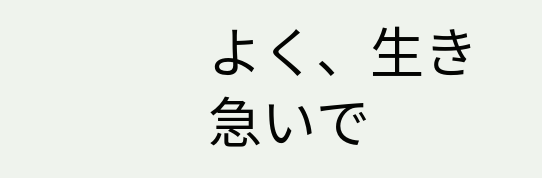よく、生き急いで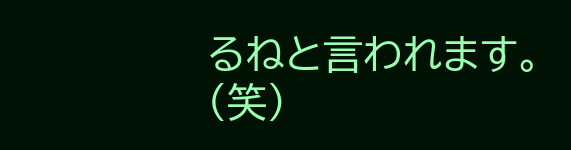るねと言われます。(笑)